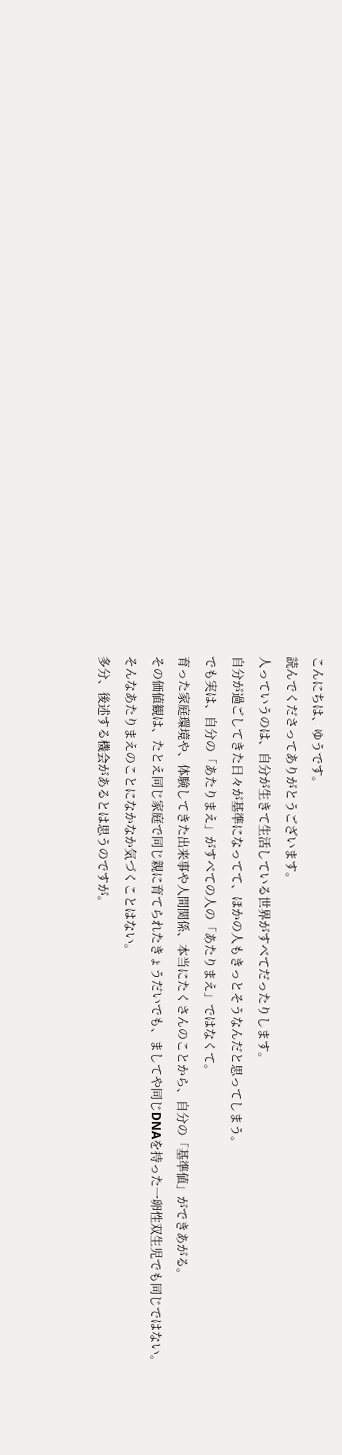こんにちは、ゆうです。
読んでくださってありがとうございます。
人っていうのは、自分が生きて生活している世界がすべてだったりします。
自分が過ごしてきた日々が基準になってて、ほかの人もきっとそうなんだと思ってしまう。
でも実は、自分の「あたりまえ」がすべての人の「あたりまえ」ではなくて。
育った家庭環境や、体験してきた出来事や人間関係、本当にたくさんのことから、自分の「基準値」ができあがる。
その価値観は、たとえ同じ家庭で同じ親に育てられたきょうだいでも、ましてや同じDNAを持った一卵性双生児でも同じではない。
そんなあたりまえのことになかなか気づくことはない。
多分、後述する機会があるとは思うのですが。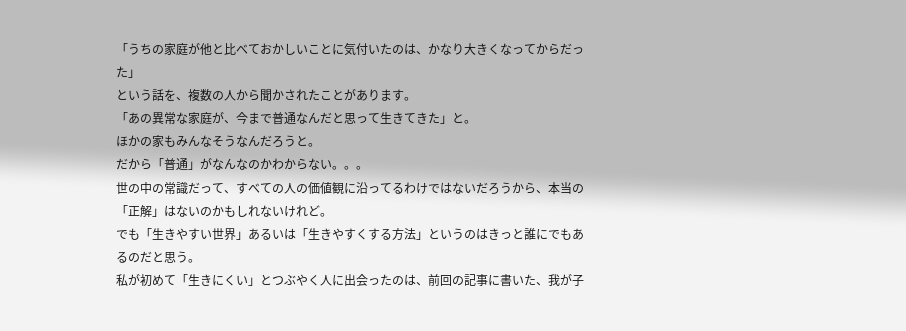「うちの家庭が他と比べておかしいことに気付いたのは、かなり大きくなってからだった」
という話を、複数の人から聞かされたことがあります。
「あの異常な家庭が、今まで普通なんだと思って生きてきた」と。
ほかの家もみんなそうなんだろうと。
だから「普通」がなんなのかわからない。。。
世の中の常識だって、すべての人の価値観に沿ってるわけではないだろうから、本当の「正解」はないのかもしれないけれど。
でも「生きやすい世界」あるいは「生きやすくする方法」というのはきっと誰にでもあるのだと思う。
私が初めて「生きにくい」とつぶやく人に出会ったのは、前回の記事に書いた、我が子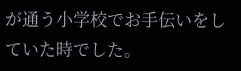が通う小学校でお手伝いをしていた時でした。